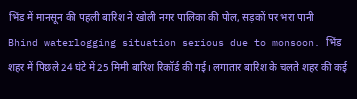भिंड में मानसून की पहली बारिश ने खोली नगर पालिका की पोल, सड़कों पर भरा पानी
Bhind waterlogging situation serious due to monsoon. भिंड शहर में पिछले 24 घंटे में 25 मिमी बारिश रिकॉर्ड की गई। लगातार बारिश के चलते शहर की कई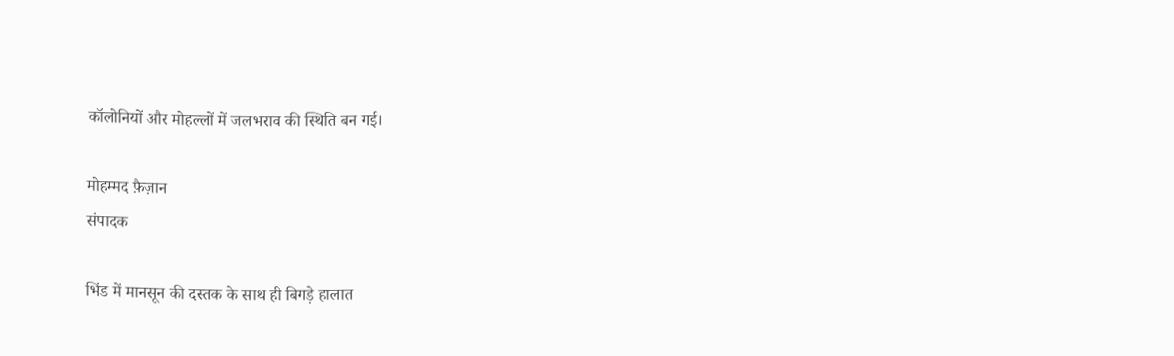कॉलोनियों और मोहल्लों में जलभराव की स्थिति बन गई।

मोहम्मद फ़ैज़ान
संपादक

भिंड में मानसून की दस्तक के साथ ही बिगड़े हालात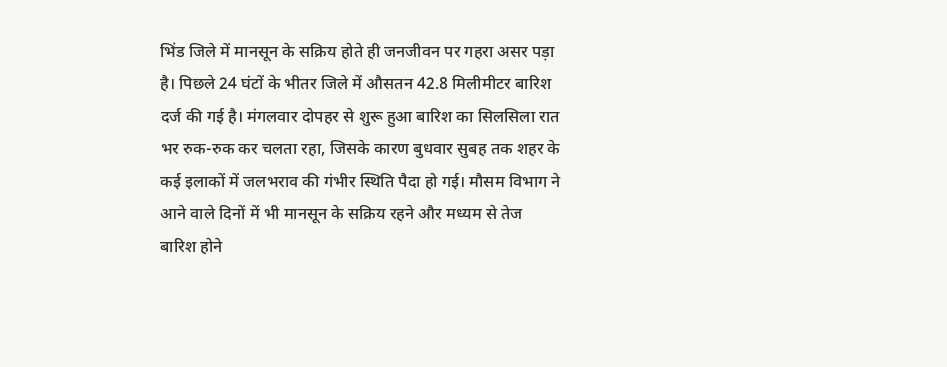भिंड जिले में मानसून के सक्रिय होते ही जनजीवन पर गहरा असर पड़ा है। पिछले 24 घंटों के भीतर जिले में औसतन 42.8 मिलीमीटर बारिश दर्ज की गई है। मंगलवार दोपहर से शुरू हुआ बारिश का सिलसिला रात भर रुक-रुक कर चलता रहा, जिसके कारण बुधवार सुबह तक शहर के कई इलाकों में जलभराव की गंभीर स्थिति पैदा हो गई। मौसम विभाग ने आने वाले दिनों में भी मानसून के सक्रिय रहने और मध्यम से तेज बारिश होने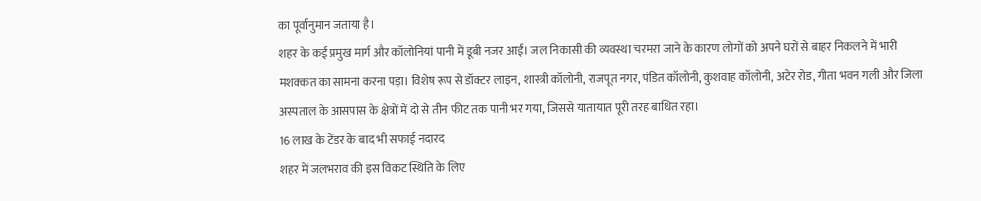का पूर्वानुमान जताया है।
शहर के कई प्रमुख मार्ग और कॉलोनियां पानी में डूबी नजर आईं। जल निकासी की व्यवस्था चरमरा जाने के कारण लोगों को अपने घरों से बाहर निकलने में भारी मशक्कत का सामना करना पड़ा। विशेष रूप से डॉक्टर लाइन, शास्त्री कॉलोनी, राजपूत नगर, पंडित कॉलोनी, कुशवाह कॉलोनी, अटेर रोड, गीता भवन गली और जिला अस्पताल के आसपास के क्षेत्रों में दो से तीन फीट तक पानी भर गया, जिससे यातायात पूरी तरह बाधित रहा।
16 लाख के टेंडर के बाद भी सफाई नदारद
शहर में जलभराव की इस विकट स्थिति के लिए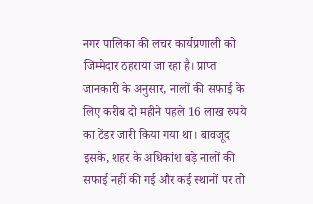नगर पालिका की लचर कार्यप्रणाली को जिम्मेदार ठहराया जा रहा है। प्राप्त जानकारी के अनुसार, नालों की सफाई के लिए करीब दो महीने पहले 16 लाख रुपये का टेंडर जारी किया गया था। बावजूद इसके, शहर के अधिकांश बड़े नालों की सफाई नहीं की गई और कई स्थानों पर तो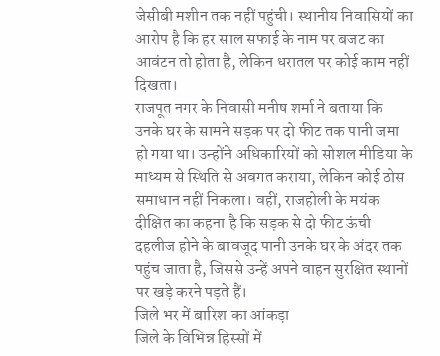जेसीबी मशीन तक नहीं पहुंची। स्थानीय निवासियों का आरोप है कि हर साल सफाई के नाम पर बजट का आवंटन तो होता है, लेकिन धरातल पर कोई काम नहीं दिखता।
राजपूत नगर के निवासी मनीष शर्मा ने बताया कि उनके घर के सामने सड़क पर दो फीट तक पानी जमा हो गया था। उन्होंने अधिकारियों को सोशल मीडिया के माध्यम से स्थिति से अवगत कराया, लेकिन कोई ठोस समाधान नहीं निकला। वहीं, राजहोली के मयंक दीक्षित का कहना है कि सड़क से दो फीट ऊंची दहलीज होने के बावजूद पानी उनके घर के अंदर तक पहुंच जाता है, जिससे उन्हें अपने वाहन सुरक्षित स्थानों पर खड़े करने पड़ते हैं।
जिले भर में बारिश का आंकड़ा
जिले के विभिन्न हिस्सों में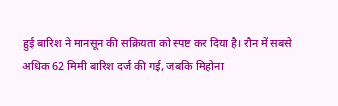हुई बारिश ने मानसून की सक्रियता को स्पष्ट कर दिया है। रौन में सबसे अधिक 62 मिमी बारिश दर्ज की गई, जबकि मिहोना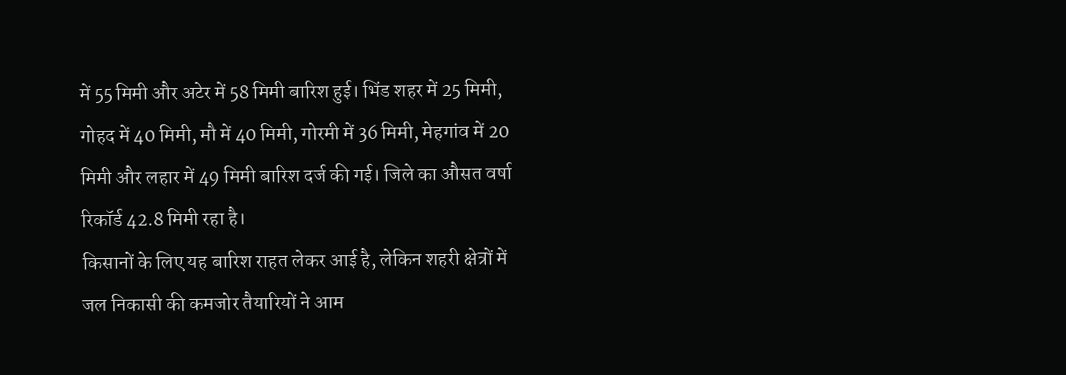में 55 मिमी और अटेर में 58 मिमी बारिश हुई। भिंड शहर में 25 मिमी, गोहद में 40 मिमी, मौ में 40 मिमी, गोरमी में 36 मिमी, मेहगांव में 20 मिमी और लहार में 49 मिमी बारिश दर्ज की गई। जिले का औसत वर्षा रिकॉर्ड 42.8 मिमी रहा है।
किसानों के लिए यह बारिश राहत लेकर आई है, लेकिन शहरी क्षेत्रों में जल निकासी की कमजोर तैयारियों ने आम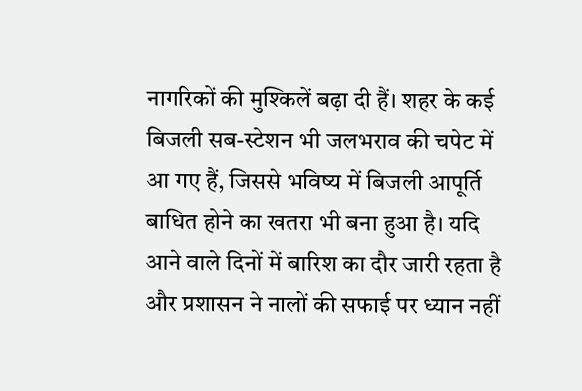नागरिकों की मुश्किलें बढ़ा दी हैं। शहर के कई बिजली सब-स्टेशन भी जलभराव की चपेट में आ गए हैं, जिससे भविष्य में बिजली आपूर्ति बाधित होने का खतरा भी बना हुआ है। यदि आने वाले दिनों में बारिश का दौर जारी रहता है और प्रशासन ने नालों की सफाई पर ध्यान नहीं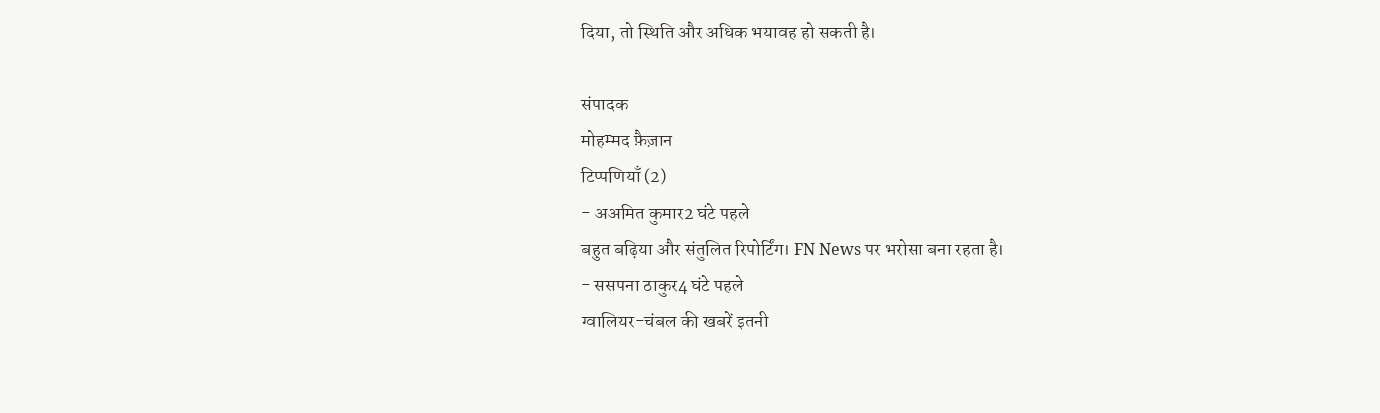दिया, तो स्थिति और अधिक भयावह हो सकती है।

संपादक
मोहम्मद फ़ैज़ान
टिप्पणियाँ (2)
- अअमित कुमार2 घंटे पहले
बहुत बढ़िया और संतुलित रिपोर्टिंग। FN News पर भरोसा बना रहता है।
- ससपना ठाकुर4 घंटे पहले
ग्वालियर-चंबल की खबरें इतनी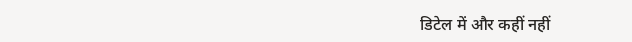डिटेल में और कहीं नहीं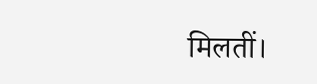मिलतीं।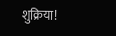शुक्रिया!